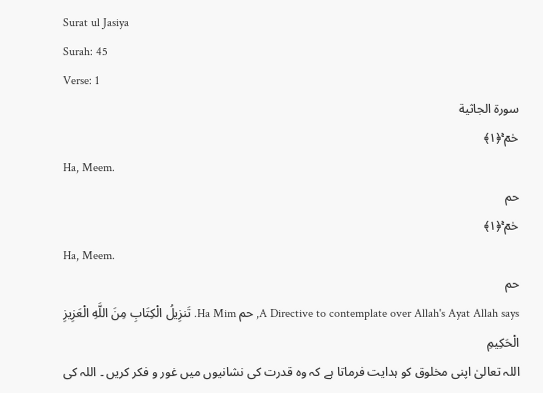Surat ul Jasiya
Surah: 45
Verse: 1
سورة الجاثية
حٰمٓ ۚ﴿۱﴾
Ha, Meem.
حم
حٰمٓ ۚ﴿۱﴾
Ha, Meem.
حم
A Directive to contemplate over Allah's Ayat Allah says, حم Ha Mim. تَنزِيلُ الْكِتَابِ مِنَ اللَّهِ الْعَزِيزِ الْحَكِيمِ
اللہ تعالیٰ اپنی مخلوق کو ہدایت فرماتا ہے کہ وہ قدرت کی نشانیوں میں غور و فکر کریں ۔ اللہ کی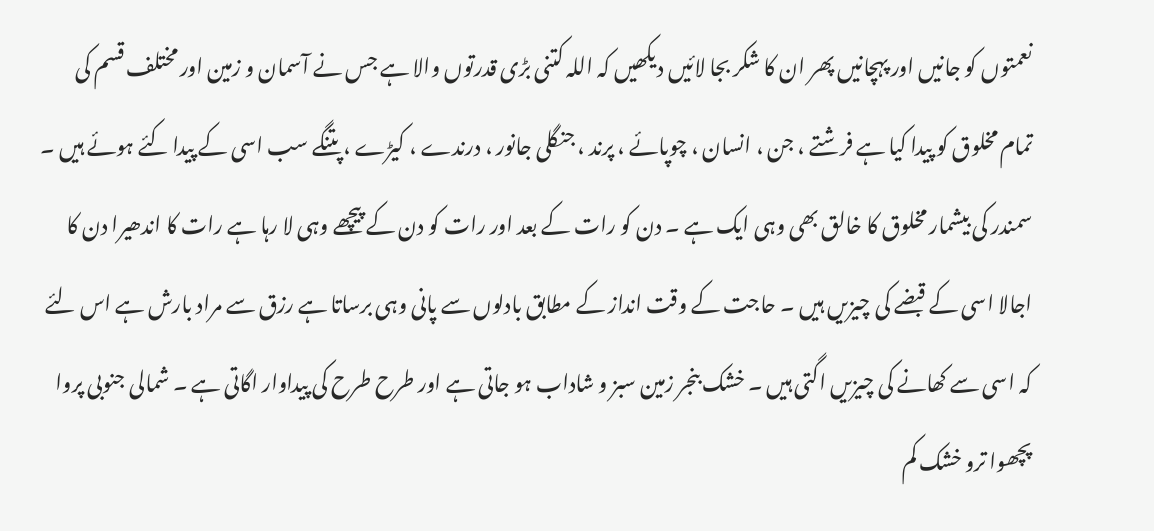نعمتوں کو جانیں اور پہچانیں پھر ان کا شکر بجا لائیں دیکھیں کہ اللہ کتنی بڑی قدرتوں والا ہے جس نے آسمان و زمین اور مختلف قسم کی تمام مخلوق کو پیدا کیا ہے فرشتے ، جن ، انسان ، چوپائے ، پرند ، جنگلی جانور ، درندے ، کیڑے ، پتنگے سب اسی کے پیدا کئے ہوئے ہیں ۔ سمندر کی بیشمار مخلوق کا خالق بھی وہی ایک ہے ۔ دن کو رات کے بعد اور رات کو دن کے پیچھے وہی لا رہا ہے رات کا اندھیرا دن کا اجالا اسی کے قبضے کی چیزیں ہیں ۔ حاجت کے وقت انداز کے مطابق بادلوں سے پانی وہی برساتا ہے رزق سے مراد بارش ہے اس لئے کہ اسی سے کھانے کی چیزیں اگتی ہیں ۔ خشک بنجر زمین سبز و شاداب ہو جاتی ہے اور طرح طرح کی پیداوار اگاتی ہے ۔ شمالی جنوبی پروا پچھوا ترو خشک کم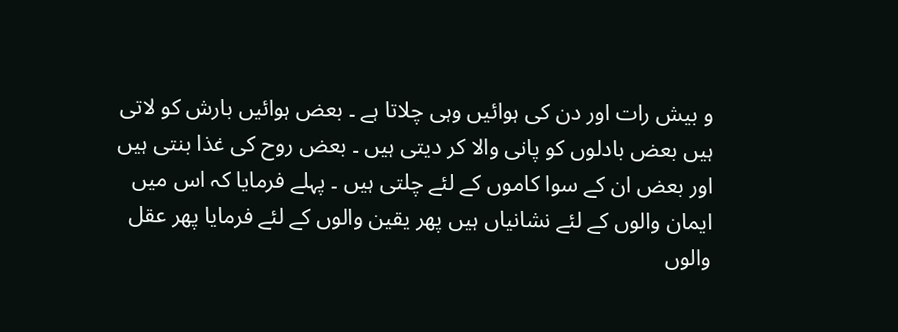و بیش رات اور دن کی ہوائیں وہی چلاتا ہے ۔ بعض ہوائیں بارش کو لاتی ہیں بعض بادلوں کو پانی والا کر دیتی ہیں ۔ بعض روح کی غذا بنتی ہیں اور بعض ان کے سوا کاموں کے لئے چلتی ہیں ۔ پہلے فرمایا کہ اس میں ایمان والوں کے لئے نشانیاں ہیں پھر یقین والوں کے لئے فرمایا پھر عقل والوں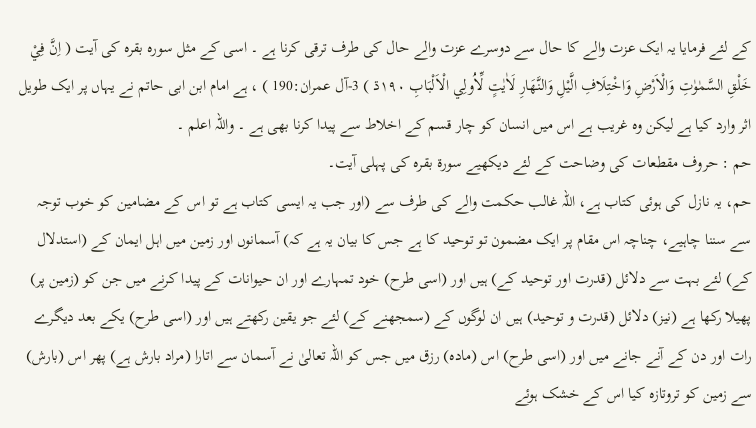کے لئے فرمایا یہ ایک عزت والے کا حال سے دوسرے عزت والے حال کی طرف ترقی کرنا ہے ۔ اسی کے مثل سورہ بقرہ کی آیت ( اِنَّ فِيْ خَلْقِ السَّمٰوٰتِ وَالْاَرْضِ وَاخْتِلَافِ الَّيْلِ وَالنَّھَارِ لَاٰيٰتٍ لِّاُولِي الْاَلْبَابِ ١٩٠ڌ ) 3-آل عمران:190 ) ، ہے امام ابن ابی حاتم نے یہاں پر ایک طویل اثر وارد کیا ہے لیکن وہ غریب ہے اس میں انسان کو چار قسم کے اخلاط سے پیدا کرنا بھی ہے ۔ واللہ اعلم ۔
حم : حروف مقطعات کی وضاحت کے لئے دیکھیے سورة بقرہ کی پہلی آیت۔
حم، یہ نازل کی ہوئی کتاب ہے، اللہ غالب حکمت والے کی طرف سے (اور جب یہ ایسی کتاب ہے تو اس کے مضامین کو خوب توجہ سے سننا چاہیے، چناچہ اس مقام پر ایک مضمون تو توحید کا ہے جس کا بیان یہ ہے کہ) آسمانوں اور زمین میں اہل ایمان کے (استدلال کے) لئے بہت سے دلائل (قدرت اور توحید کے) ہیں اور (اسی طرح) خود تمہارے اور ان حیوانات کے پیدا کرنے میں جن کو (زمین پر) پھیلا رکھا ہے (نیز) دلائل (قدرت و توحید) ہیں ان لوگوں کے (سمجھنے کے) لئے جو یقین رکھتے ہیں اور (اسی طرح) یکے بعد دیگرے رات اور دن کے آنے جانے میں اور (اسی طرح) اس (مادہ) رزق میں جس کو اللہ تعالیٰ نے آسمان سے اتارا (مراد بارش ہے) پھر اس (بارش) سے زمین کو تروتازہ کیا اس کے خشک ہوئے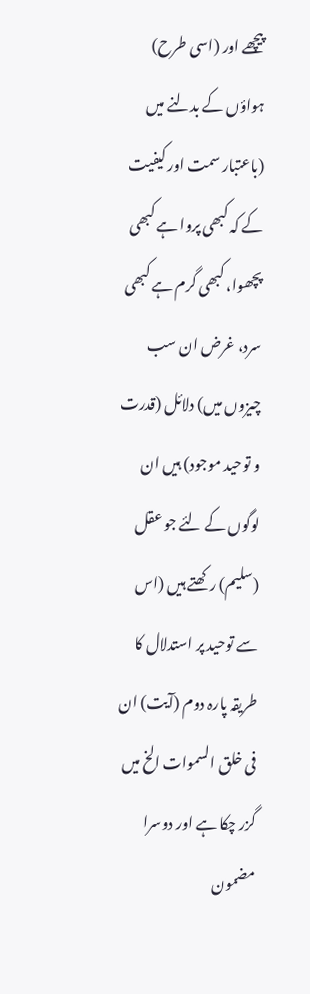پیچھے اور (اسی طرح) ہواؤں کے بدلنے میں (باعتبار سمت اور کیفیت کے کہ کبھی پروا ہے کبھی پچھوا، کبھی گرم ہے کبھی سرد، غرض ان سب چیزوں میں) دلائل (قدرت و توحید موجود) ہیں ان لوگوں کے لئے جو عقل (سلیم) رکھتے ہیں (اس سے توحید پر استدلال کا طریقہ پارہ دوم (آیت) ان فی خلق السموات الخ میں گزر چکا ہے اور دوسرا مضمون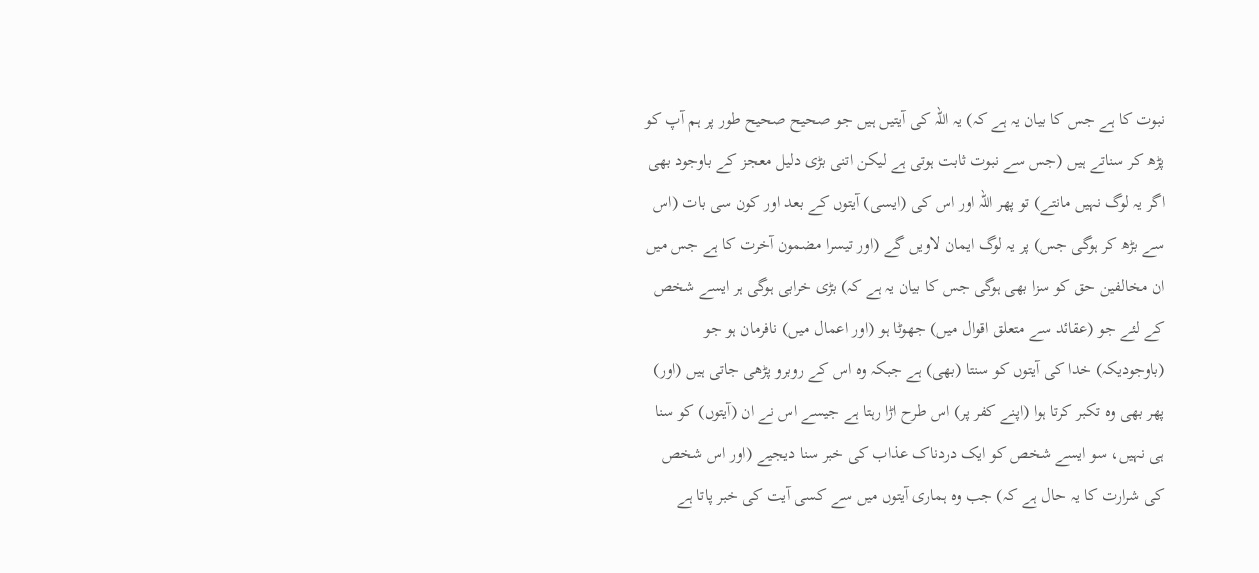نبوت کا ہے جس کا بیان یہ ہے کہ) یہ اللہ کی آیتیں ہیں جو صحیح صحیح طور پر ہم آپ کو پڑھ کر سناتے ہیں (جس سے نبوت ثابت ہوتی ہے لیکن اتنی بڑی دلیل معجز کے باوجود بھی اگر یہ لوگ نہیں مانتے) تو پھر اللہ اور اس کی (ایسی) آیتوں کے بعد اور کون سی بات (اس سے بڑھ کر ہوگی جس) پر یہ لوگ ایمان لاویں گے (اور تیسرا مضمون آخرت کا ہے جس میں ان مخالفین حق کو سزا بھی ہوگی جس کا بیان یہ ہے کہ) بڑی خرابی ہوگی ہر ایسے شخص کے لئے جو (عقائد سے متعلق اقوال میں) جھوٹا ہو (اور اعمال میں) نافرمان ہو جو (باوجودیکہ) خدا کی آیتوں کو سنتا (بھی) ہے جبکہ وہ اس کے روبرو پڑھی جاتی ہیں (اور) پھر بھی وہ تکبر کرتا ہوا (اپنے کفر پر) اس طرح اڑا رہتا ہے جیسے اس نے ان (آیتوں) کو سنا ہی نہیں، سو ایسے شخص کو ایک دردناک عذاب کی خبر سنا دیجیے (اور اس شخص کی شرارت کا یہ حال ہے کہ) جب وہ ہماری آیتوں میں سے کسی آیت کی خبر پاتا ہے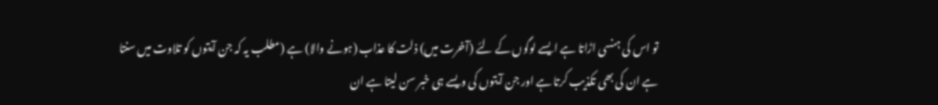تو اس کی ہنسی اڑاتا ہے ایسے لوگوں کے لئے (آخرت میں) ذلت کا عذاب (ہونے والا) ہے (مطلب یہ کہ جن آیتوں کو تلاوت میں سنتا ہے ان کی بھی تکذیب کرتا ہے اور جن آیتوں کی ویسے ہی خبر سن لیتا ہے ان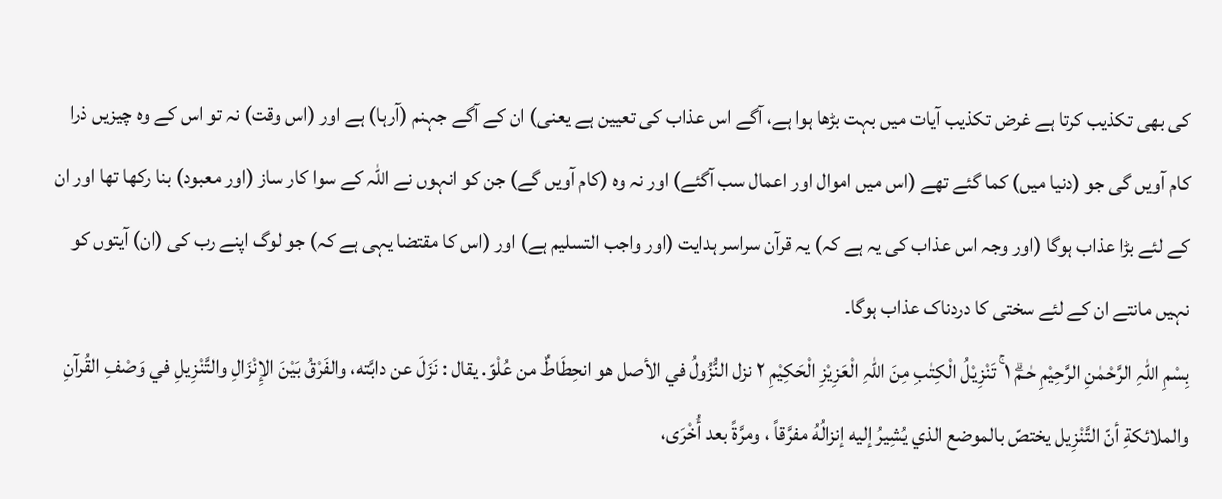کی بھی تکذیب کرتا ہے غرض تکذیب آیات میں بہت بڑھا ہوا ہے، آگے اس عذاب کی تعیین ہے یعنی) ان کے آگے جہنم (آرہا) ہے اور (اس وقت) نہ تو اس کے وہ چیزیں ذرا کام آویں گی جو (دنیا میں) کما گئے تھے (اس میں اموال اور اعمال سب آگئے) اور نہ وہ (کام آویں گے) جن کو انہوں نے اللہ کے سوا کار ساز (اور معبود) بنا رکھا تھا اور ان کے لئے بڑا عذاب ہوگا (اور وجہ اس عذاب کی یہ ہے کہ) یہ قرآن سراسر ہدایت (اور واجب التسلیم ہے) اور (اس کا مقتضا یہی ہے کہ) جو لوگ اپنے رب کی (ان) آیتوں کو نہیں مانتے ان کے لئے سختی کا دردناک عذاب ہوگا۔
بِسْمِ اللہِ الرَّحْمٰنِ الرَّحِيْمِ حٰـمۗ ١ ۚ تَنْزِيْلُ الْكِتٰبِ مِنَ اللہِ الْعَزِيْزِ الْحَكِيْمِ ٢ نزل النُّزُولُ في الأصل هو انحِطَاطٌ من عُلْوّ. يقال : نَزَلَ عن دابَّته، والفَرْقُ بَيْنَ الإِنْزَالِ والتَّنْزِيلِ في وَصْفِ القُرآنِ والملائكةِ أنّ التَّنْزِيل يختصّ بالموضع الذي يُشِيرُ إليه إنزالُهُ مفرَّقاً ، ومرَّةً بعد أُخْرَى،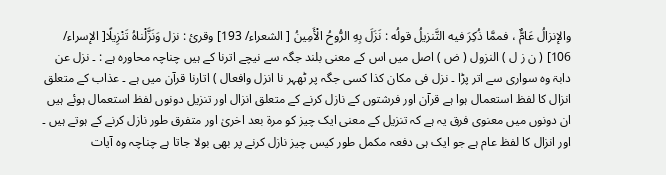والإنزالُ عَامٌّ ، فممَّا ذُكِرَ فيه التَّنزیلُ قولُه : نَزَلَ بِهِ الرُّوحُ الْأَمِينُ [ الشعراء/ 193] وقرئ : نزل وَنَزَّلْناهُ تَنْزِيلًا[ الإسراء/ 106] ( ن ز ل ) النزول ( ض ) اصل میں اس کے معنی بلند جگہ سے نیچے اترنا کے ہیں چناچہ محاورہ ہے : ۔ نزل عن دابۃ وہ سواری سے اتر پڑا ۔ نزل فی مکان کذا کسی جگہ پر ٹھہر نا انزل وافعال ) اتارنا قرآن میں ہے ۔ عذاب کے متعلق انزال کا لفظ استعمال ہوا ہے قرآن اور فرشتوں کے نازل کرنے کے متعلق انزال اور تنزیل دونوں لفظ استعمال ہوئے ہیں ان دونوں میں معنوی فرق یہ ہے کہ تنزیل کے معنی ایک چیز کو مرۃ بعد اخریٰ اور متفرق طور نازل کرنے کے ہوتے ہیں ۔ اور انزال کا لفظ عام ہے جو ایک ہی دفعہ مکمل طور کیس چیز نازل کرنے پر بھی بولا جاتا ہے چناچہ وہ آیات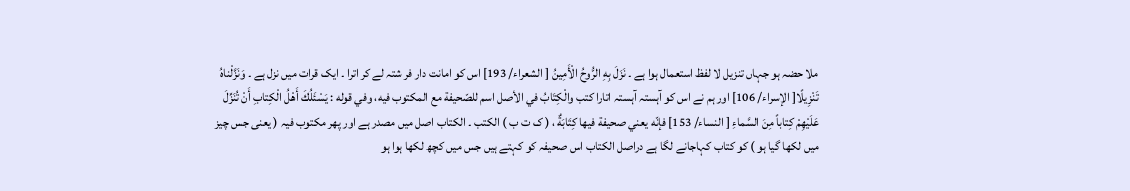ملا حضہ ہو جہاں تنزیل لا لفظ استعمال ہوا ہے ۔ نَزَلَ بِهِ الرُّوحُ الْأَمِينُ [ الشعراء/ 193] اس کو امانت دار فر شتہ لے کر اترا ۔ ایک قرات میں نزل ہے ۔ وَنَزَّلْناهُ تَنْزِيلًا[ الإسراء/ 106] اور ہم نے اس کو آہستہ آہستہ اتارا كتب والْكِتَابُ في الأصل اسم للصّحيفة مع المکتوب فيه، وفي قوله : يَسْئَلُكَ أَهْلُ الْكِتابِ أَنْ تُنَزِّلَ عَلَيْهِمْ كِتاباً مِنَ السَّماءِ [ النساء/ 153] فإنّه يعني صحیفة فيها كِتَابَةٌ ، ( ک ت ب ) الکتب ۔ الکتاب اصل میں مصدر ہے اور پھر مکتوب فیہ ( یعنی جس چیز میں لکھا گیا ہو ) کو کتاب کہاجانے لگا ہے دراصل الکتاب اس صحیفہ کو کہتے ہیں جس میں کچھ لکھا ہوا ہو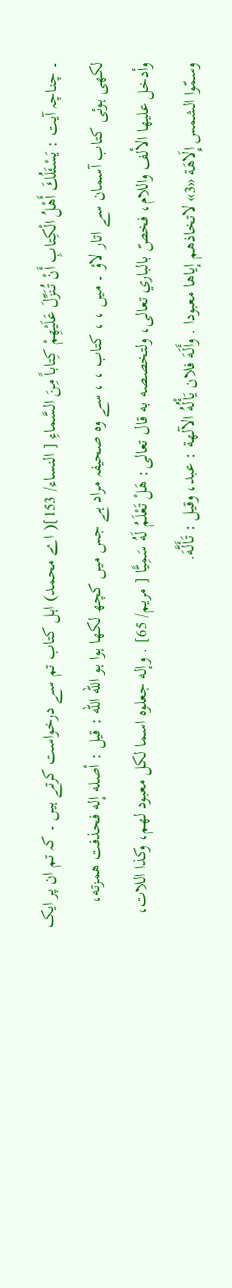۔ چناچہ آیت : يَسْئَلُكَ أَهْلُ الْكِتابِ أَنْ تُنَزِّلَ عَلَيْهِمْ كِتاباً مِنَ السَّماءِ [ النساء/ 153]( اے محمد) اہل کتاب تم سے درخواست کرتے ہیں ۔ کہ تم ان پر ایک لکھی ہوئی کتاب آسمان سے اتار لاؤ ۔ میں ، ، کتاب ، ، سے وہ صحیفہ مراد ہے جس میں کچھ لکھا ہوا ہو الله الله : قيل : أصله إله فحذفت همزته، وأدخل عليها الألف واللام، فخصّ بالباري تعالی، ولتخصصه به قال تعالی: هَلْ تَعْلَمُ لَهُ سَمِيًّا [ مریم/ 65] . وإله جعلوه اسما لکل معبود لهم، وکذا اللات، وسمّوا الشمس إِلَاهَة «3» لاتخاذهم إياها معبودا . وأَلَهَ فلان يَأْلُهُ الآلهة : عبد، وقیل : تَأَلَّهَ.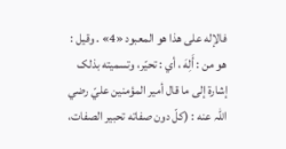فالإله علی هذا هو المعبود «4» . وقیل : هو من : أَلِهَ ، أي : تحيّر، وتسمیته بذلک إشارة إلى ما قال أمير المؤمنین عليّ رضي اللہ عنه : (كلّ دون صفاته تحبیر الصفات،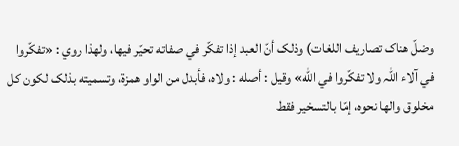وضلّ هناک تصاریف اللغات) وذلک أنّ العبد إذا تفكّر في صفاته تحيّر فيها، ولهذا روي : «تفكّروا في آلاء اللہ ولا تفكّروا في الله» وقیل : أصله : ولاه، فأبدل من الواو همزة، وتسمیته بذلک لکون کل مخلوق والها نحوه، إمّا بالتسخیر فقط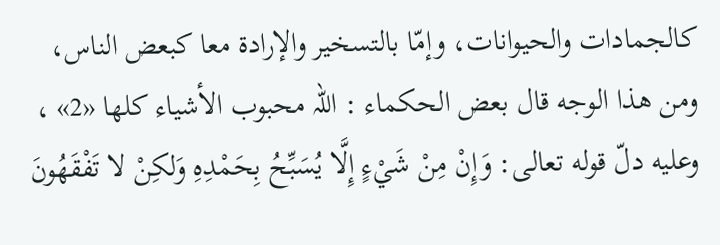کالجمادات والحیوانات، وإمّا بالتسخیر والإرادة معا کبعض الناس، ومن هذا الوجه قال بعض الحکماء : اللہ محبوب الأشياء کلها «2» ، وعليه دلّ قوله تعالی: وَإِنْ مِنْ شَيْءٍ إِلَّا يُسَبِّحُ بِحَمْدِهِ وَلكِنْ لا تَفْقَهُونَ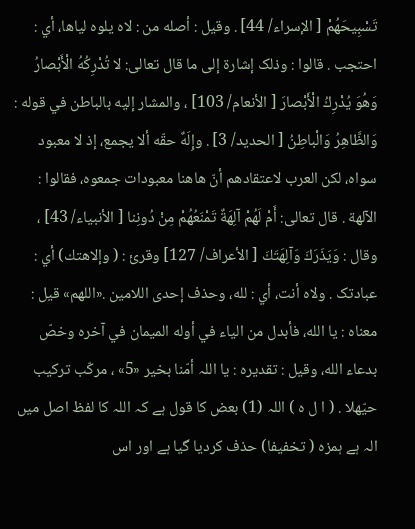تَسْبِيحَهُمْ [ الإسراء/ 44] . وقیل : أصله من : لاه يلوه لياها، أي : احتجب . قالوا : وذلک إشارة إلى ما قال تعالی: لا تُدْرِكُهُ الْأَبْصارُ وَهُوَ يُدْرِكُ الْأَبْصارَ [ الأنعام/ 103] ، والمشار إليه بالباطن في قوله : وَالظَّاهِرُ وَالْباطِنُ [ الحدید/ 3] . وإِلَهٌ حقّه ألا يجمع، إذ لا معبود سواه، لکن العرب لاعتقادهم أنّ هاهنا معبودات جمعوه، فقالوا : الآلهة . قال تعالی: أَمْ لَهُمْ آلِهَةٌ تَمْنَعُهُمْ مِنْ دُونِنا [ الأنبیاء/ 43] ، وقال : وَيَذَرَكَ وَآلِهَتَكَ [ الأعراف/ 127] وقرئ : ( وإلاهتك) أي : عبادتک . ولاه أنت، أي : لله، وحذف إحدی اللامین .«اللهم» قيل : معناه : يا الله، فأبدل من الیاء في أوله المیمان في آخره وخصّ بدعاء الله، وقیل : تقدیره : يا اللہ أمّنا بخیر «5» ، مركّب تركيب حيّهلا . ( ا ل ہ ) اللہ (1) بعض کا قول ہے کہ اللہ کا لفظ اصل میں الہ ہے ہمزہ ( تخفیفا) حذف کردیا گیا ہے اور اس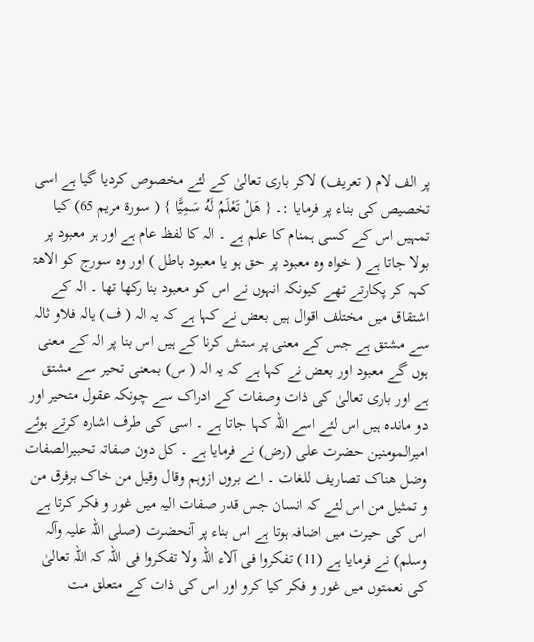پر الف لام ( تعریف) لاکر باری تعالیٰ کے لئے مخصوص کردیا گیا ہے اسی تخصیص کی بناء پر فرمایا :۔ { هَلْ تَعْلَمُ لَهُ سَمِيًّا } ( سورة مریم 65) کیا تمہیں اس کے کسی ہمنام کا علم ہے ۔ الہ کا لفظ عام ہے اور ہر معبود پر بولا جاتا ہے ( خواہ وہ معبود پر حق ہو یا معبود باطل ) اور وہ سورج کو الاھۃ کہہ کر پکارتے تھے کیونکہ انہوں نے اس کو معبود بنا رکھا تھا ۔ الہ کے اشتقاق میں مختلف اقوال ہیں بعض نے کہا ہے کہ یہ الہ ( ف) یالہ فلاو ثالہ سے مشتق ہے جس کے معنی پر ستش کرنا کے ہیں اس بنا پر الہ کے معنی ہوں گے معبود اور بعض نے کہا ہے کہ یہ الہ ( س) بمعنی تحیر سے مشتق ہے اور باری تعالیٰ کی ذات وصفات کے ادراک سے چونکہ عقول متحیر اور دو ماندہ ہیں اس لئے اسے اللہ کہا جاتا ہے ۔ اسی کی طرف اشارہ کرتے ہوئے امیرالمومنین حضرت علی (رض) نے فرمایا ہے ۔ کل دون صفاتہ تحبیرالصفات وضل ھناک تصاریف للغات ۔ اے بروں ازوہم وقال وقیل من خاک برفرق من و تمثیل من اس لئے کہ انسان جس قدر صفات الیہ میں غور و فکر کرتا ہے اس کی حیرت میں اضافہ ہوتا ہے اس بناء پر آنحضرت (صلی اللہ علیہ وآلہ وسلم) نے فرمایا ہے (11) تفکروا فی آلاء اللہ ولا تفکروا فی اللہ کہ اللہ تعالیٰ کی نعمتوں میں غور و فکر کیا کرو اور اس کی ذات کے متعلق مت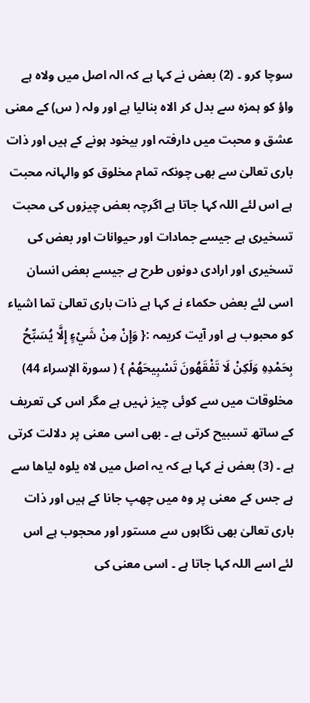سوچا کرو ۔ (2) بعض نے کہا ہے کہ الہ اصل میں ولاہ ہے واؤ کو ہمزہ سے بدل کر الاہ بنالیا ہے اور ولہ ( س) کے معنی عشق و محبت میں دارفتہ اور بیخود ہونے کے ہیں اور ذات باری تعالیٰ سے بھی چونکہ تمام مخلوق کو والہانہ محبت ہے اس لئے اللہ کہا جاتا ہے اگرچہ بعض چیزوں کی محبت تسخیری ہے جیسے جمادات اور حیوانات اور بعض کی تسخیری اور ارادی دونوں طرح ہے جیسے بعض انسان اسی لئے بعض حکماء نے کہا ہے ذات باری تعالیٰ تما اشیاء کو محبوب ہے اور آیت کریمہ :{ وَإِنْ مِنْ شَيْءٍ إِلَّا يُسَبِّحُ بِحَمْدِهِ وَلَكِنْ لَا تَفْقَهُونَ تَسْبِيحَهُمْ } ( سورة الإسراء 44) مخلوقات میں سے کوئی چیز نہیں ہے مگر اس کی تعریف کے ساتھ تسبیح کرتی ہے ۔ بھی اسی معنی پر دلالت کرتی ہے ۔ (3) بعض نے کہا ہے کہ یہ اصل میں لاہ یلوہ لیاھا سے ہے جس کے معنی پر وہ میں چھپ جانا کے ہیں اور ذات باری تعالیٰ بھی نگاہوں سے مستور اور محجوب ہے اس لئے اسے اللہ کہا جاتا ہے ۔ اسی معنی کی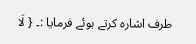طرف اشارہ کرتے ہوئے فرمایا :۔ { لَا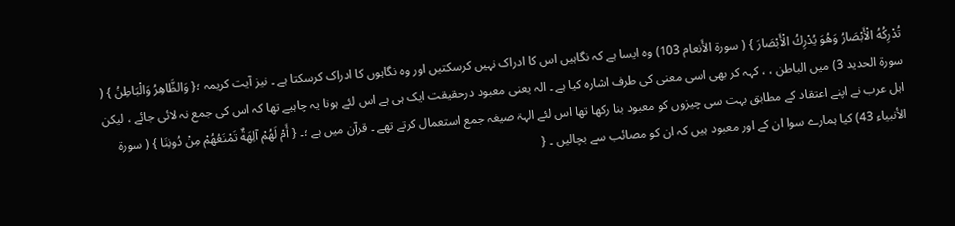تُدْرِكُهُ الْأَبْصَارُ وَهُوَ يُدْرِكُ الْأَبْصَارَ } ( سورة الأَنعام 103) وہ ایسا ہے کہ نگاہیں اس کا ادراک نہیں کرسکتیں اور وہ نگاہوں کا ادراک کرسکتا ہے ۔ نیز آیت کریمہ ؛{ وَالظَّاهِرُ وَالْبَاطِنُ } ( سورة الحدید 3) میں الباطن ، ، کہہ کر بھی اسی معنی کی طرف اشارہ کیا ہے ۔ الہ یعنی معبود درحقیقت ایک ہی ہے اس لئے ہونا یہ چاہیے تھا کہ اس کی جمع نہ لائی جائے ، لیکن اہل عرب نے اپنے اعتقاد کے مطابق بہت سی چیزوں کو معبود بنا رکھا تھا اس لئے الہۃ صیغہ جمع استعمال کرتے تھے ۔ قرآن میں ہے ؛۔ { أَمْ لَهُمْ آلِهَةٌ تَمْنَعُهُمْ مِنْ دُونِنَا } ( سورة الأنبیاء 43) کیا ہمارے سوا ان کے اور معبود ہیں کہ ان کو مصائب سے بچالیں ۔ {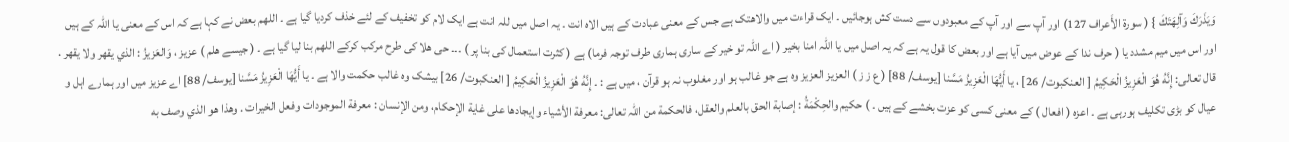وَيَذَرَكَ وَآلِهَتَكَ } ( سورة الأَعراف 127) اور آپ سے اور آپ کے معبودوں سے دست کش ہوجائیں ۔ ایک قراءت میں والاھتک ہے جس کے معنی عبادت کے ہیں الاہ انت ۔ یہ اصل میں للہ انت ہے ایک لام کو تخفیف کے لئے خذف کردیا گیا ہے ۔ اللھم بعض نے کہا ہے کہ اس کے معنی یا اللہ کے ہیں اور اس میں میم مشدد یا ( حرف ندا کے عوض میں آیا ہے اور بعض کا قول یہ ہے کہ یہ اصل میں یا اللہ امنا بخیر ( اے اللہ تو خیر کے ساری ہماری طرف توجہ فرما) ہے ( کثرت استعمال کی بنا پر ) ۔۔۔ حی ھلا کی طرح مرکب کرکے اللھم بنا لیا گیا ہے ۔ ( جیسے ھلم ) عزیز ، وَالعَزيزُ : الذي يقهر ولا يقهر . قال تعالی: إِنَّهُ هُوَ الْعَزِيزُ الْحَكِيمُ [ العنکبوت/ 26] ، يا أَيُّهَا الْعَزِيزُ مَسَّنا [يوسف/ 88] ( ع ز ز ) العزیز العزیز وہ ہے جو غالب ہو اور مغلوب نہ ہو قرآن ، میں ہے : ۔ إِنَّهُ هُوَ الْعَزِيزُ الْحَكِيمُ [ العنکبوت/ 26] بیشک وہ غالب حکمت والا ہے ۔ يا أَيُّهَا الْعَزِيزُ مَسَّنا [يوسف/ 88] اے عزیز میں اور ہمارے اہل و عیال کو بڑی تکلیف ہورہی ہے ۔ اعزہ ( افعال ) کے معنی کسی کو عزت بخشے کے ہیں ۔ ) حكيم والحِكْمَةُ : إصابة الحق بالعلم والعقل، فالحکمة من اللہ تعالی: معرفة الأشياء وإيجادها علی غاية الإحكام، ومن الإنسان : معرفة الموجودات وفعل الخیرات . وهذا هو الذي وصف به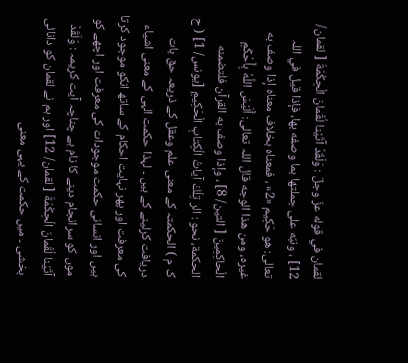لقمان في قوله عزّ وجلّ : وَلَقَدْ آتَيْنا لُقْمانَ الْحِكْمَةَ [ لقمان/ 12] ، ونبّه علی جملتها بما وصفه بها، فإذا قيل في اللہ تعالی: هو حَكِيم «2» ، فمعناه بخلاف معناه إذا وصف به غيره، ومن هذا الوجه قال اللہ تعالی: أَلَيْسَ اللَّهُ بِأَحْكَمِ الْحاكِمِينَ [ التین/ 8] ، وإذا وصف به القرآن فلتضمنه الحکمة، نحو : الر تِلْكَ آياتُ الْكِتابِ الْحَكِيمِ [يونس/ 1] ( ح ک م ) الحکمتہ کے معنی علم وعقل کے ذریعہ حق بات دریافت کرلینے کے ہیں ۔ لہذا حکمت الہی کے معنی اشیاء کی معرفت اور پھر نہایت احکام کے ساتھ انکو موجود کرتا ہیں اور انسانی حکمت موجودات کی معرفت اور اچھے کو موں کو سرانجام دینے کا نام ہے چناچہ آیت کریمہ : وَلَقَدْ آتَيْنا لُقْمانَ الْحِكْمَةَ [ لقمان/ 12] اور ہم نے لقمان کو دانائی بخشی ۔ میں حکمت کے یہی معنی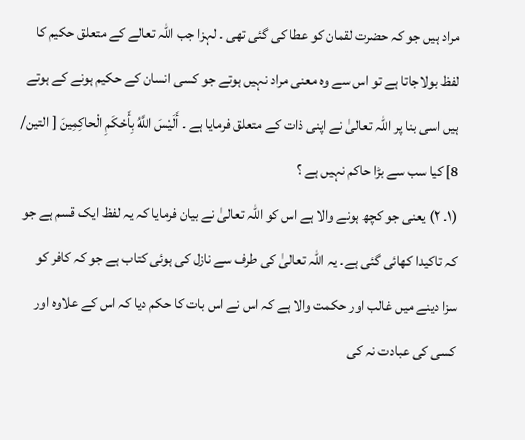مراد ہیں جو کہ حضرت لقمان کو عطا کی گئی تھی ۔ لہزا جب اللہ تعالے کے متعلق حکیم کا لفظ بولاجاتا ہے تو اس سے وہ معنی مراد نہیں ہوتے جو کسی انسان کے حکیم ہونے کے ہوتے ہیں اسی بنا پر اللہ تعالیٰ نے اپنی ذات کے متعلق فرمایا ہے ۔ أَلَيْسَ اللَّهُ بِأَحْكَمِ الْحاكِمِينَ [ التین/ 8] کیا سب سے بڑا حاکم نہیں ہے ؟
(١۔ ٢) یعنی جو کچھ ہونے والا ہے اس کو اللہ تعالیٰ نے بیان فرمایا کہ یہ لفظ ایک قسم ہے جو کہ تاکیدا کھائی گئی ہے۔ یہ اللہ تعالیٰ کی طرف سے نازل کی ہوئی کتاب ہے جو کہ کافر کو سزا دینے میں غالب اور حکمت والا ہے کہ اس نے اس بات کا حکم دیا کہ اس کے علاوہ اور کسی کی عبادت نہ کی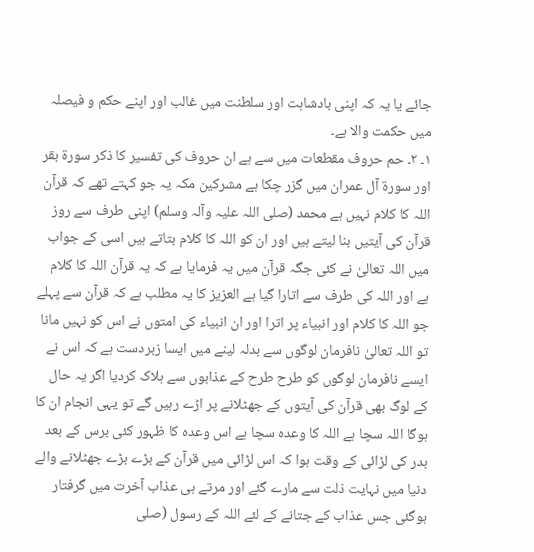جائے یا یہ کہ اپنی بادشاہت اور سلطنت میں غالب اور اپنے حکم و فیصلہ میں حکمت والا ہے۔
١۔ ٢۔ حم حروف مقطعات میں سے ہے ان حروف کی تفسیر کا ذکر سورة بقر اور سورة آل عمران میں گزر چکا ہے مشرکین مکہ یہ جو کہتے تھے کہ قرآن اللہ کا کلام نہیں ہے محمد (صلی اللہ علیہ وآلہ وسلم) اپنی طرف سے روز قرآن کی آیتیں بنا لیتے ہیں اور ان کو اللہ کا کلام بتاتے ہیں اسی کے جواب میں اللہ تعالیٰ نے کئی جگہ قرآن میں یہ فرمایا ہے کہ یہ قرآن اللہ کا کلام ہے اور اللہ کی طرف سے اتارا گیا ہے العزیز کا یہ مطلب ہے کہ قرآن سے پہلے جو اللہ کا کلام اور انبیاء پر اترا اور ان انبیاء کی امتوں نے اس کو نہیں مانا تو اللہ تعالیٰ نافرمان لوگوں سے بدلہ لینے میں ایسا زبردست ہے کہ اس نے ایسے نافرمان لوگوں کو طرح طرح کے عذابوں سے ہلاک کردیا اگر یہ حال کے لوگ بھی قرآن کی آیتوں کے جھٹلانے پر اڑے رہیں گے تو یہی انجام ان کا ہوگا اللہ سچا ہے اللہ کا وعدہ سچا ہے اس وعدہ کا ظہور کئی برس کے بعد بدر کی لڑائی کے وقت ہوا کہ اس لڑائی میں قرآن کے بڑے بڑے جھٹلانے والے دنیا میں نہایت ذلت سے مارے گئے اور مرتے ہی عذاب آخرت میں گرفتار ہوگئی جس عذاب کے جتانے کے لئے اللہ کے رسول (صلی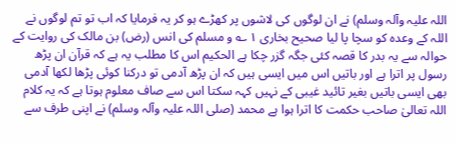اللہ علیہ وآلہ وسلم) نے ان لوگوں کی لاشوں پر کھڑے ہو کر یہ فرمایا کہ اب تو تم لوگوں نے اللہ کے وعدہ کو سچا پا لیا صحیح بخاری ١ ؎ و مسلم کی انس (رض) بن مالک کی روایت کے حوالہ سے یہ بدر کا قصہ کئی جگہ گزر چکا ہے الحکیم اس کا مطلب یہ ہے کہ قرآن ان پڑھ رسول پر اترا ہے اور باتیں اس میں ایسی ہیں کہ ان پڑھ آدمی تو درکنا کوئی پڑھا لکھا آدمی بھی ایسی باتیں بغیر تائید غیبی کے نہیں کہہ سکتا اس سے صاف معلوم ہوتا ہے کہ یہ کلام اللہ تعالیٰ صاحب حکمت کا اترا ہوا ہے محمد (صلی اللہ علیہ وآلہ وسلم) نے اپنی طرف سے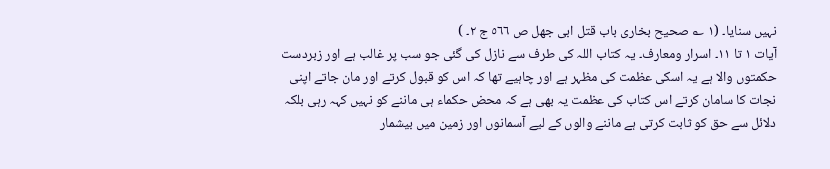نہیں سنایا۔ (١ ؎ صحیح بخاری باب قتل ابی جھل ص ٥٦٦ ج ٢۔ )
آیات ١ تا ١١۔ اسرار ومعارف۔ یہ کتاب اللہ کی طرف سے نازل کی گئی جو سب پر غالب ہے اور زبردست حکمتوں والا ہے یہ اسکی عظمت کی مظہر ہے اور چاہیے تھا کہ اس کو قبول کرتے اور مان جاتے اپنی نجات کا سامان کرتے اس کتاب کی عظمت یہ بھی ہے کہ محض حکماء ہی ماننے کو نہیں کہہ رہی بلکہ دلائل سے حق کو ثابت کرتی ہے ماننے والوں کے لیے آسمانوں اور زمین میں بیشمار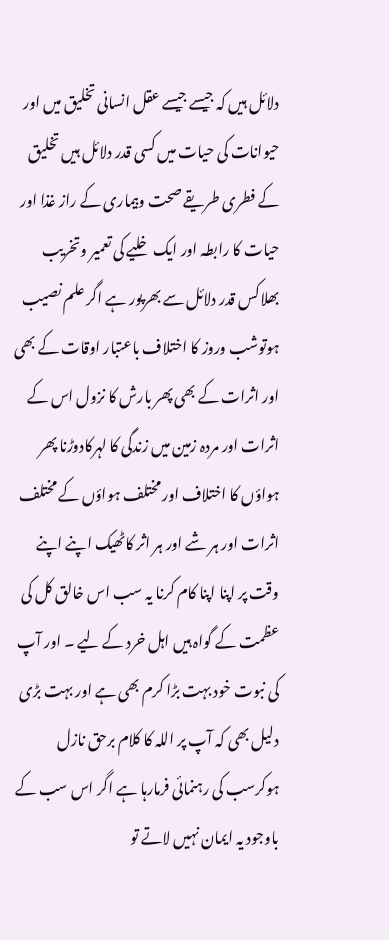دلائل ہیں کہ جیسے جیسے عقل انسانی تخلیق میں اور حیوانات کی حیات میں کسی قدر دلائل ہیں تخلیق کے فطری طریقے صحت وبیماری کے راز غذا اور حیات کا رابطہ اور ایک خلیے کی تعمیر وتخریب بھلاکس قدر دلائل سے بھرپور ہے اگر علم نصیب ہوتوشب وروز کا اختلاف باعتبار اوقات کے بھی اور اثرات کے بھی پھر بارش کا نزول اس کے اثرات اور مردہ زمین میں زندگی کا لہرکادوڑنا پھر ہواؤں کا اختلاف اور مختلف ہواؤں کے مختلف اثرات اور ہر شے اور ہر اثر کاٹھیک اپنے اپنے وقت پر اپنا اپنا کام کرنا یہ سب اس خالق کل کی عظمت کے گواہ ہیں اہل خرد کے لیے ۔ اور آپ کی نبوت خود بہت بڑا کرم بھی ہے اور بہت بڑی دلیل بھی کہ آپ پر اللہ کا کلام برحق نازل ہوکرسب کی رہنمائی فرمارہا ہے اگر اس سب کے باوجود یہ ایمان نہیں لاتے تو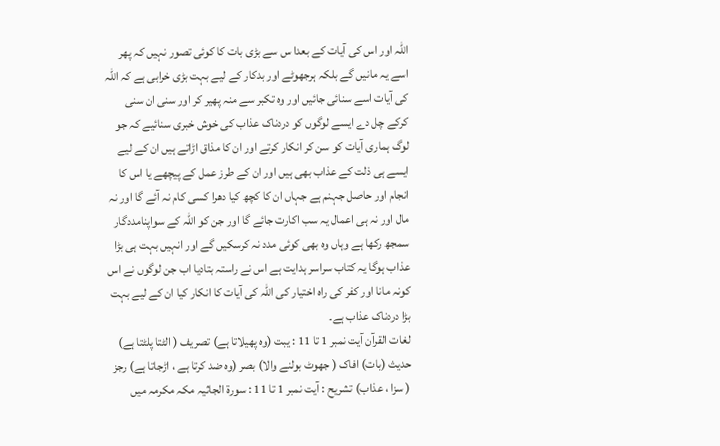اللہ اور اس کی آیات کے بعدا س سے بڑی بات کا کوئی تصور نہیں کہ پھر اسے یہ مانیں گے بلکہ ہرجھوٹے اور بدکار کے لیے بہت بڑی خرابی ہے کہ اللہ کی آیات اسے سنائی جائیں اور وہ تکبر سے منہ پھیر کر اور سنی ان سنی کرکے چل دے ایسے لوگوں کو دردناک عذاب کی خوش خبری سنائیے کہ جو لوگ ہماری آیات کو سن کر انکار کرتے اور ان کا مذاق اڑاتے ہیں ان کے لیے ایسے ہی ذلت کے عذاب بھی ہیں اور ان کے طرز عمل کے پیچھے یا اس کا انجام اور حاصل جہنم ہے جہاں ان کا کچھ کیا دھرا کسی کام نہ آئے گا اور نہ مال اور نہ ہی اعمال یہ سب اکارت جائے گا اور جن کو اللہ کے سواپنامددگار سمجھ رکھا ہے وہاں وہ بھی کوئی مدد نہ کرسکیں گے اور انہیں بہت ہی بڑا عذاب ہوگا یہ کتاب سراسر ہدایت ہے اس نے راستہ بتادیا اب جن لوگوں نے اس کونہ مانا اور کفر کی راہ اختیار کی اللہ کی آیات کا انکار کیا ان کے لیے بہت بڑا دردناک عذاب ہے۔
لغات القرآن آیت نمبر 1 تا 11 : یبت (وہ پھیلاتا ہے) تصریف ( الٹتا پلٹتا ہے) حدیث (بات) افاک ( جھوٹ بولنے والا) بصر (وہ ضد کرتا ہے ، اڑجاتا ہے) رجز ( سزا ، عذاب) تشریح : آیت نمبر 1 تا 11 : سورة الجاثیہ مکہ مکرمہ میں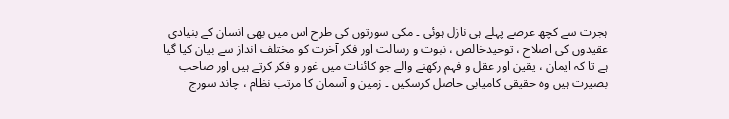ہجرت سے کچھ عرصے پہلے ہی نازل ہوئی ۔ مکی سورتوں کی طرح اس میں بھی انسان کے بنیادی عقیدوں کی اصلاح ، توحیدخالص ، نبوت و رسالت اور فکر آخرت کو مختلف انداز سے بیان کیا گیا ہے تا کہ ایمان ، یقین اور عقل و فہم رکھنے والے جو کائنات میں غور و فکر کرتے ہیں اور صاحب بصیرت ہیں وہ حقیقی کامیابی حاصل کرسکیں ۔ زمین و آسمان کا مرتب نظام ، چاند سورج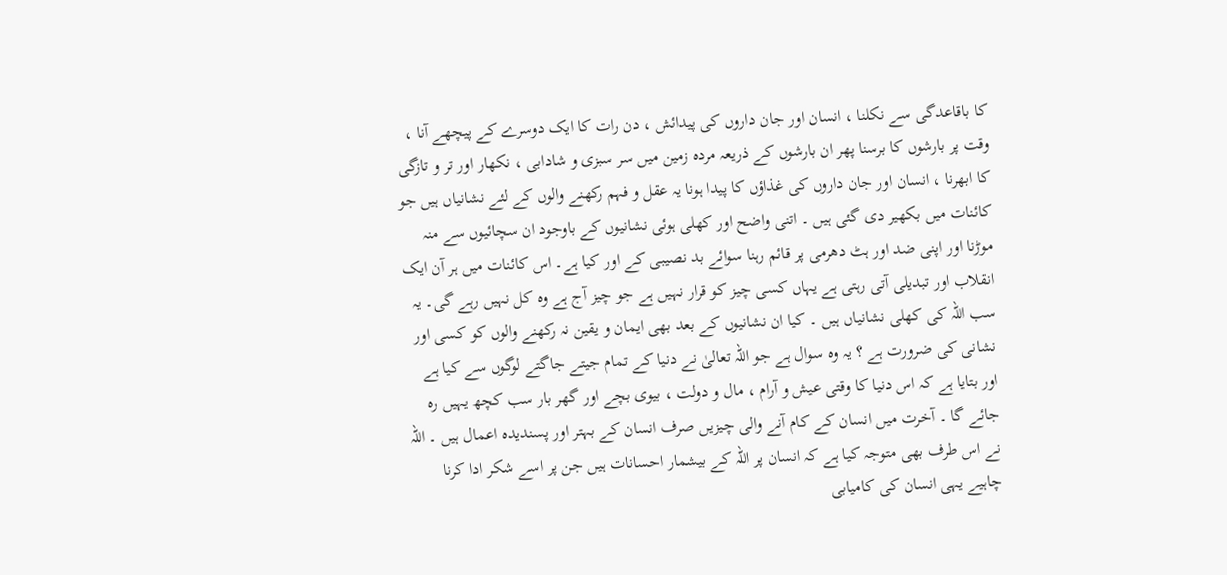کا باقاعدگی سے نکلنا ، انسان اور جان داروں کی پیدائش ، دن رات کا ایک دوسرے کے پیچھے آنا ، وقت پر بارشوں کا برسنا پھر ان بارشوں کے ذریعہ مردہ زمین میں سر سبزی و شادابی ، نکھار اور تر و تازگی کا ابھرنا ، انسان اور جان داروں کی غذاؤں کا پیدا ہونا یہ عقل و فہم رکھنے والوں کے لئے نشانیاں ہیں جو کائنات میں بکھیر دی گئی ہیں ۔ اتنی واضح اور کھلی ہوئی نشانیوں کے باوجود ان سچائیوں سے منہ موڑنا اور اپنی ضد اور ہٹ دھرمی پر قائم رہنا سوائے بد نصیبی کے اور کیا ہے۔ اس کائنات میں ہر آن ایک انقلاب اور تبدیلی آتی رہتی ہے یہاں کسی چیز کو قرار نہیں ہے جو چیز آج ہے وہ کل نہیں رہے گی۔ یہ سب اللہ کی کھلی نشانیاں ہیں ۔ کیا ان نشانیوں کے بعد بھی ایمان و یقین نہ رکھنے والوں کو کسی اور نشانی کی ضرورت ہے ؟ یہ وہ سوال ہے جو اللہ تعالیٰ نے دنیا کے تمام جیتے جاگتے لوگوں سے کیا ہے اور بتایا ہے کہ اس دنیا کا وقتی عیش و آرام ، مال و دولت ، بیوی بچے اور گھر بار سب کچھ یہیں رہ جائے گا ۔ آخرت میں انسان کے کام آنے والی چیزیں صرف انسان کے بہتر اور پسندیدہ اعمال ہیں ۔ اللہ نے اس طرف بھی متوجہ کیا ہے کہ انسان پر اللہ کے بیشمار احسانات ہیں جن پر اسے شکر ادا کرنا چاہیے یہی انسان کی کامیابی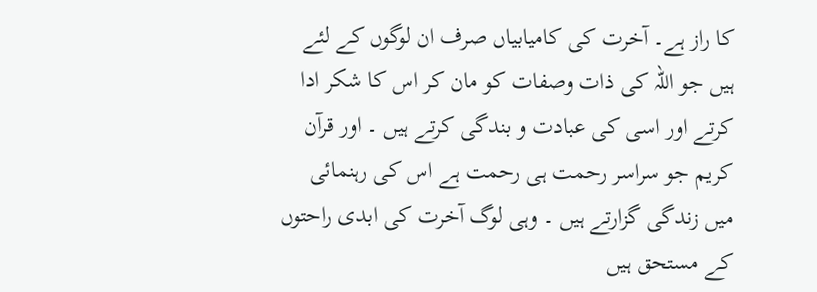کا راز ہے۔ آخرت کی کامیابیاں صرف ان لوگوں کے لئے ہیں جو اللہ کی ذات وصفات کو مان کر اس کا شکر ادا کرتے اور اسی کی عبادت و بندگی کرتے ہیں ۔ اور قرآن کریم جو سراسر رحمت ہی رحمت ہے اس کی رہنمائی میں زندگی گزارتے ہیں ۔ وہی لوگ آخرت کی ابدی راحتوں کے مستحق ہیں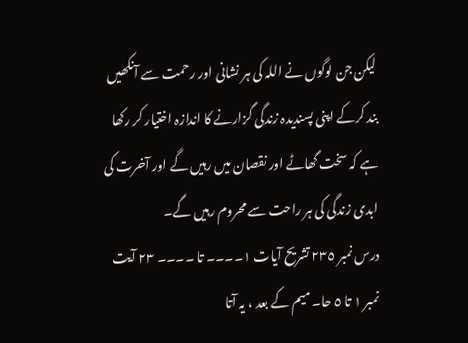لیکن جن لوگوں نے اللہ کی ہر نشانی اور رحمت سے آنکھیں بند کرکے اپنی پسندیدہ زندگی گزارنے کا اندازہ اختیار کر رکھا ہے کہ سخت گھاٹے اور نقصان میں رہیں گے اور آخرت کی ابدی زندگی کی ہر راحت سے محروم رہیں گے۔
درس نمبر ٢٣٥ تشریح آیات ١۔۔۔۔ تا ۔۔۔۔ ٢٣ آیت نمبر ١ تا ٥ حا۔ میم کے بعد ، یہ آتا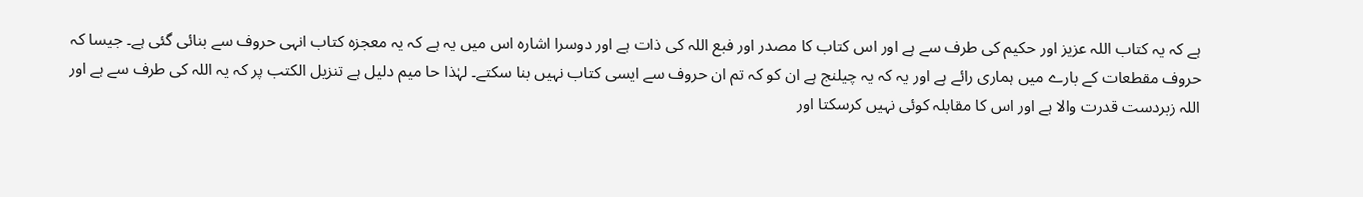ہے کہ یہ کتاب اللہ عزیز اور حکیم کی طرف سے ہے اور اس کتاب کا مصدر اور فبع اللہ کی ذات ہے اور دوسرا اشارہ اس میں یہ ہے کہ یہ معجزہ کتاب انہی حروف سے بنائی گئی ہے۔ جیسا کہ حروف مقطعات کے بارے میں ہماری رائے ہے اور یہ کہ یہ چیلنج ہے ان کو کہ تم ان حروف سے ایسی کتاب نہیں بنا سکتے۔ لہٰذا حا میم دلیل ہے تنزیل الکتب پر کہ یہ اللہ کی طرف سے ہے اور اللہ زبردست قدرت والا ہے اور اس کا مقابلہ کوئی نہیں کرسکتا اور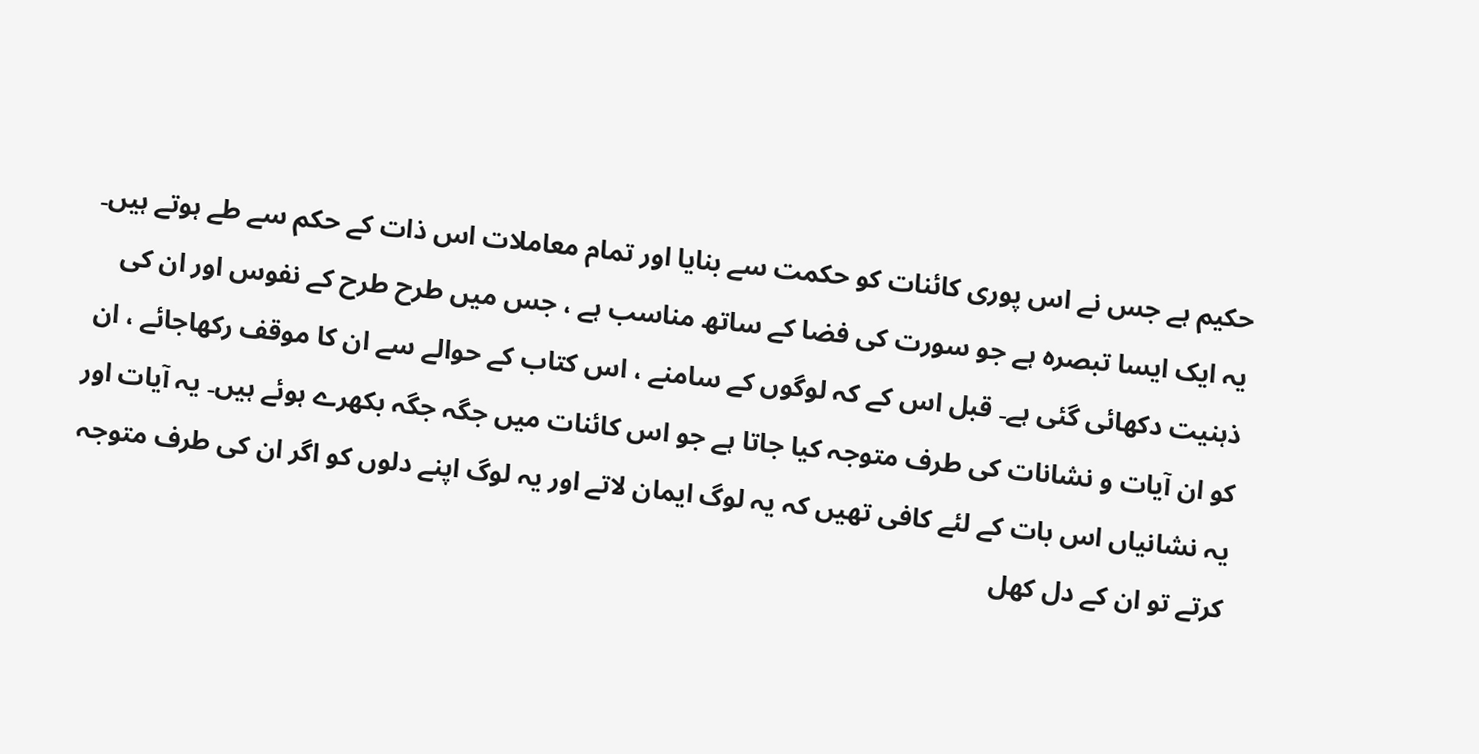حکیم ہے جس نے اس پوری کائنات کو حکمت سے بنایا اور تمام معاملات اس ذات کے حکم سے طے ہوتے ہیں۔ یہ ایک ایسا تبصرہ ہے جو سورت کی فضا کے ساتھ مناسب ہے ، جس میں طرح طرح کے نفوس اور ان کی ذہنیت دکھائی گئی ہے۔ قبل اس کے کہ لوگوں کے سامنے ، اس کتاب کے حوالے سے ان کا موقف رکھاجائے ، ان کو ان آیات و نشانات کی طرف متوجہ کیا جاتا ہے جو اس کائنات میں جگہ جگہ بکھرے ہوئے ہیں۔ یہ آیات اور یہ نشانیاں اس بات کے لئے کافی تھیں کہ یہ لوگ ایمان لاتے اور یہ لوگ اپنے دلوں کو اگر ان کی طرف متوجہ کرتے تو ان کے دل کھل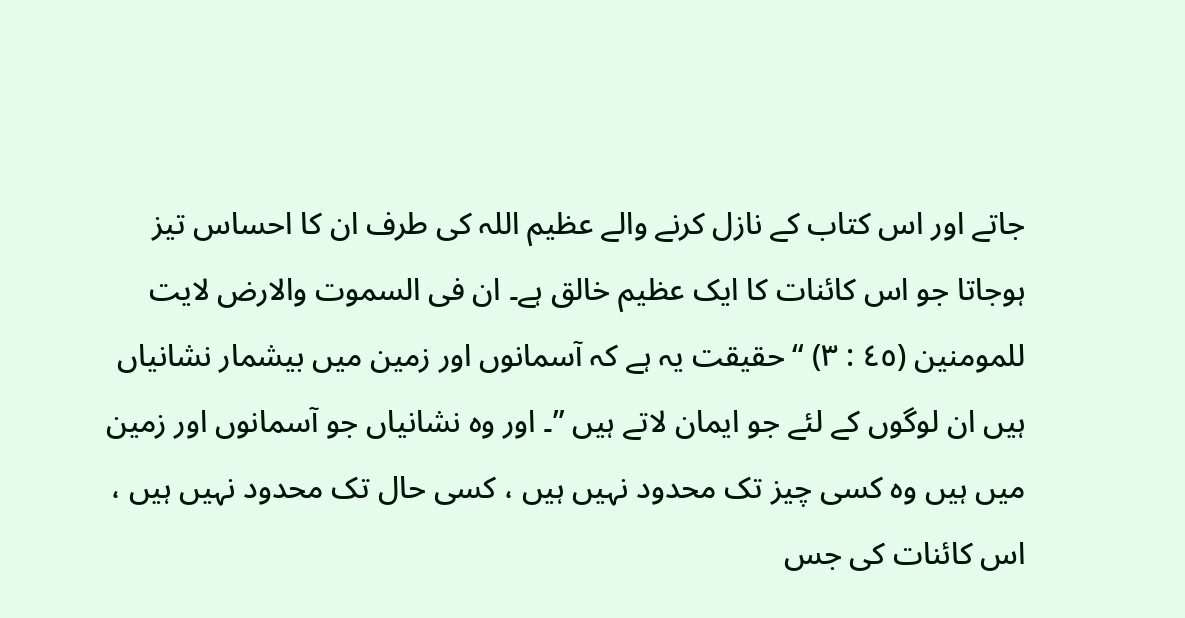جاتے اور اس کتاب کے نازل کرنے والے عظیم اللہ کی طرف ان کا احساس تیز ہوجاتا جو اس کائنات کا ایک عظیم خالق ہے۔ ان فی السموت والارض لایت للمومنین (٤٥ : ٣) “ حقیقت یہ ہے کہ آسمانوں اور زمین میں بیشمار نشانیاں ہیں ان لوگوں کے لئے جو ایمان لاتے ہیں ”۔ اور وہ نشانیاں جو آسمانوں اور زمین میں ہیں وہ کسی چیز تک محدود نہیں ہیں ، کسی حال تک محدود نہیں ہیں ، اس کائنات کی جس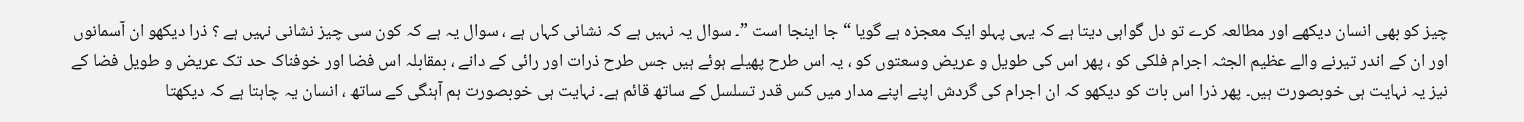چیز کو بھی انسان دیکھے اور مطالعہ کرے تو دل گواہی دیتا ہے کہ یہی پہلو ایک معجزہ ہے گویا “ جا اینجا است ”۔ سوال یہ نہیں ہے کہ نشانی کہاں ہے ، سوال یہ ہے کہ کون سی چیز نشانی نہیں ہے ؟ ذرا دیکھو ان آسمانوں اور ان کے اندر تیرنے والے عظیم الجثہ اجرام فلکی کو ، پھر اس کی طویل و عریض وسعتوں کو ، یہ اس طرح پھیلے ہوئے ہیں جس طرح ذرات اور رائی کے دانے ، بمقابلہ اس فضا اور خوفناک حد تک عریض و طویل فضا کے نیز یہ نہایت ہی خوبصورت ہیں۔ پھر ذرا اس بات کو دیکھو کہ ان اجرام کی گردش اپنے اپنے مدار میں کس قدر تسلسل کے ساتھ قائم ہے۔ نہایت ہی خوبصورت ہم آہنگی کے ساتھ ، انسان یہ چاہتا ہے کہ دیکھتا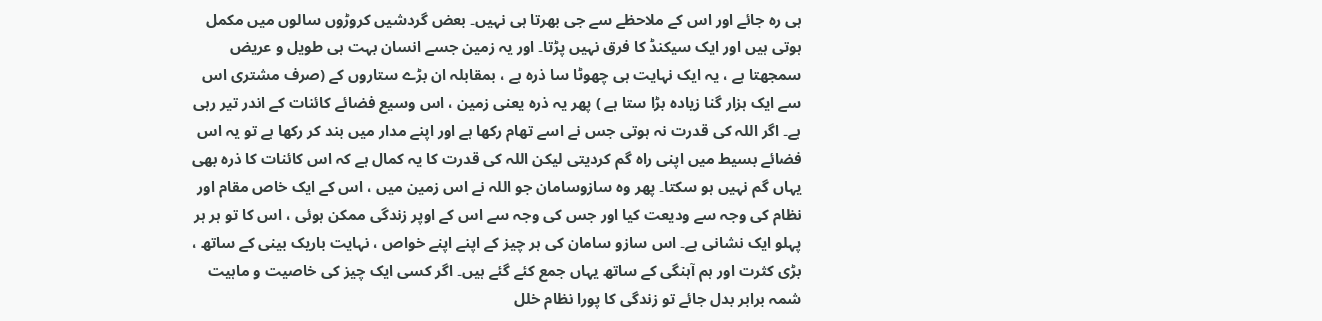ہی رہ جائے اور اس کے ملاحظے سے جی بھرتا ہی نہیں۔ بعض گردشیں کروڑوں سالوں میں مکمل ہوتی ہیں اور ایک سیکنڈ کا فرق نہیں پڑتا۔ اور یہ زمین جسے انسان بہت ہی طویل و عریض سمجھتا ہے ، یہ ایک نہایت ہی چھوٹا سا ذرہ ہے ، بمقابلہ ان بڑے ستاروں کے (صرف مشتری اس سے ایک ہزار گنا زیادہ بڑا ستا ہے ) پھر یہ ذرہ یعنی زمین ، اس وسیع فضائے کائنات کے اندر تیر رہی ہے۔ اگر اللہ کی قدرت نہ ہوتی جس نے اسے تھام رکھا ہے اور اپنے مدار میں بند کر رکھا ہے تو یہ اس فضائے بسیط میں اپنی راہ گم کردیتی لیکن اللہ کی قدرت کا یہ کمال ہے کہ اس کائنات کا ذرہ بھی یہاں گم نہیں ہو سکتا۔ پھر وہ سازوسامان جو اللہ نے اس زمین میں ، اس کے ایک خاص مقام اور نظام کی وجہ سے ودیعت کیا اور جس کی وجہ سے اس کے اوپر زندگی ممکن ہوئی ، اس کا تو ہر ہر پہلو ایک نشانی ہے۔ اس سازو سامان کی ہر چیز کے اپنے اپنے خواص ، نہایت باریک بینی کے ساتھ ، بڑی کثرت اور ہم آہنگی کے ساتھ یہاں جمع کئے گئے ہیں۔ اگر کسی ایک چیز کی خاصیت و ماہیت شمہ برابر بدل جائے تو زندگی کا پورا نظام خلل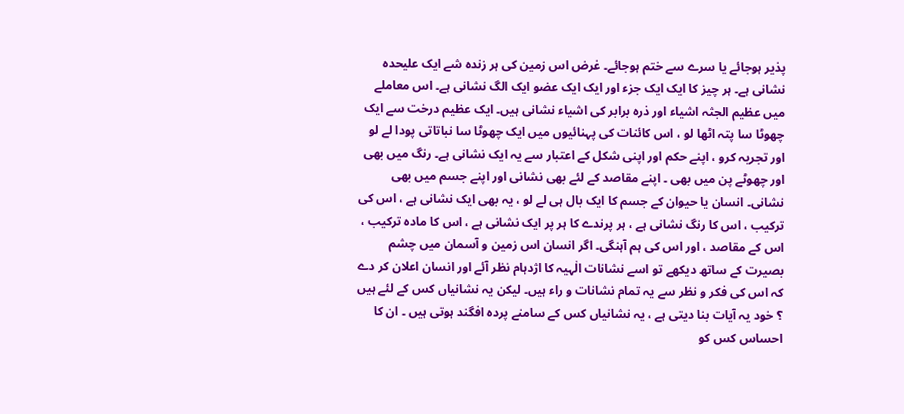پذیر ہوجائے یا سرے سے ختم ہوجائے۔ غرض اس زمین کی ہر زندہ شے ایک علیحدہ نشانی ہے۔ ہر چیز کا ایک ایک جزء اور ایک ایک عضو ایک الگ نشانی ہے۔ اس معاملے میں عظیم الجثہ اشیاء اور ذرہ برابر کی اشیاء نشانی ہیں۔ ایک عظیم درخت سے ایک چھوٹا سا پتہ اٹھا لو ، اس کائنات کی پہنائیوں میں ایک چھوٹا سا نباتاتی پودا لے لو اور تجریہ کرو ، اپنے حکم اور اپنی شکل کے اعتبار سے یہ ایک نشانی ہے۔ رنگ میں بھی اور چھوٹے پن میں بھی ۔ اپنے مقاصد کے لئے بھی نشانی اور اپنے جسم میں بھی نشانی۔ انسان یا حیوان کے جسم کا ایک بال ہی لے لو ، یہ بھی ایک نشانی ہے ، اس کی ترکیب ، اس کا رنگ نشانی ہے ، ہر پرندے کا ہر پر ایک نشانی ہے ، اس کا مادہ ترکیب ، اس کے مقاصد ، اور اس کی ہم آہنگی۔ اگر انسان اس زمین و آسمان میں چشم بصیرت کے ساتھ دیکھے تو اسے نشانات الٰہیہ کا اژدہام نظر آئے اور انسان اعلان کر دے کہ اس کی فکر و نظر سے یہ تمام نشانات و راء ہیں۔ لیکن یہ نشانیاں کس کے لئے ہیں ؟ خود یہ آیات بنا دیتی ہے ، یہ نشانیاں کس کے سامنے پردہ افگند ہوتی ہیں ۔ ان کا احساس کس کو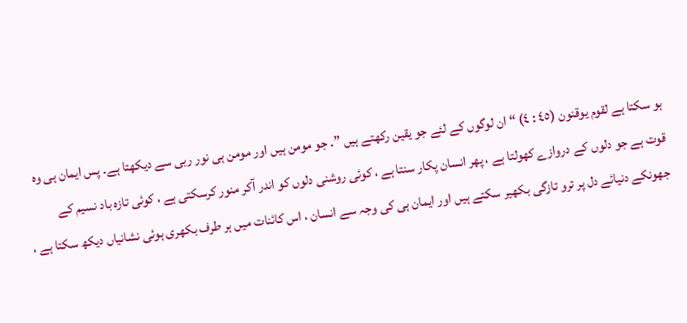ہو سکتا ہے لقوم یوقنون (٤٥ : ٤) “ ان لوگوں کے لئے جو یقین رکھتے ہیں ”۔ جو مومن ہیں اور مومن ہی نور ربی سے دیکھتا ہے۔ پس ایمان ہی وہ قوت ہے جو دلوں کے دروازے کھولتا ہے ، پھر انسان پکار سنتا ہے ، کوئی روشنی دلوں کو اندر آکر منور کرسکتی ہے ، کوئی تازہ باد نسیم کے جھونکے دنیائے دل پر ترو تازگی بکھیر سکتے ہیں اور ایمان ہی کی وجہ سے انسان ، اس کائنات میں ہر طرف بکھری ہوئی نشانیاں دیکھ سکتا ہے ،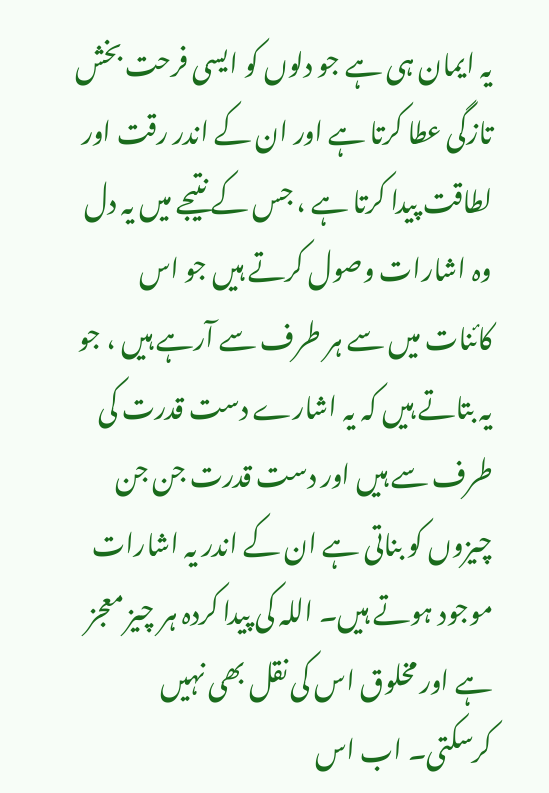یہ ایمان ہی ہے جو دلوں کو ایسی فرحت بخش تازگی عطا کرتا ہے اور ان کے اندر رقت اور لطاقت پیدا کرتا ہے ، جس کے نتیجے میں یہ دل وہ اشارات وصول کرتے ہیں جو اس کائنات میں سے ہر طرف سے آرہے ہیں ، جو یہ بتاتے ہیں کہ یہ اشارے دست قدرت کی طرف سے ہیں اور دست قدرت جن جن چیزوں کو بناتی ہے ان کے اندر یہ اشارات موجود ہوتے ہیں۔ اللہ کی پیدا کردہ ہر چیز معجز ہے اور مخلوق اس کی نقل بھی نہیں کرسکتی۔ اب اس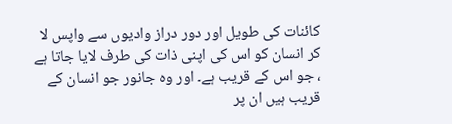کائنات کی طویل اور دور دراز وادیوں سے واپس لا کر انسان کو اس کی اپنی ذات کی طرف لایا جاتا ہے ، جو اس کے قریب ہے۔ اور وہ جانور جو انسان کے قریب ہیں ان پر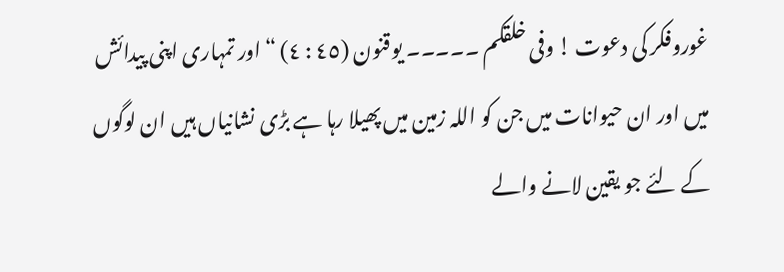غوروفکر کی دعوت ! وفی خلقکم ۔۔۔۔۔ یوقنون (٤٥ : ٤) “ اور تمہاری اپنی پیدائش میں اور ان حیوانات میں جن کو اللہ زمین میں پھیلا رہا ہے بڑی نشانیاں ہیں ان لوگوں کے لئے جو یقین لانے والے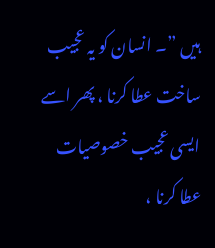ہیں ”۔ انسان کو یہ عجیب ساخت عطا کرنا ، پھر اسے ایسی عجیب خصوصیات عطا کرنا ،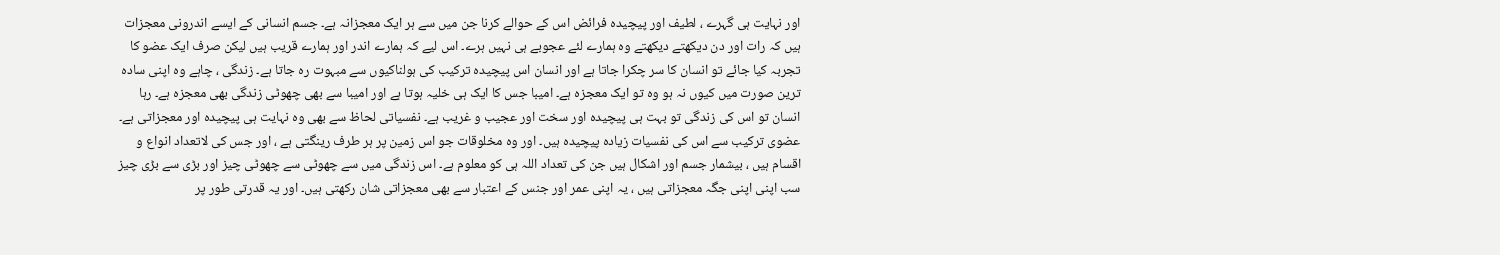اور نہایت ہی گہرے ، لطیف اور پیچیدہ فرائض اس کے حوالے کرنا جن میں سے ہر ایک معجزانہ ہے۔ جسم انسانی کے ایسے اندرونی معجزات ہیں کہ رات اور دن دیکھتے دیکھتے وہ ہمارے لئے عجوبے ہی نہیں ہرے۔ اس لیے کہ ہمارے اندر اور ہمارے قریب ہیں لیکن صرف ایک عضو کا تجربہ کیا جائے تو انسان کا سر چکرا جاتا ہے اور انسان اس پیچیدہ ترکیب کی ہولناکیوں سے مبہوت رہ جاتا ہے۔ زندگی ، چاہے وہ اپنی سادہ ترین صورت میں کیوں نہ ہو وہ تو ایک معجزہ ہے۔ امیبا جس کا ایک ہی خلیہ ہوتا ہے اور امیبا سے بھی چھوٹی زندگی بھی معجزہ ہے۔ رہا انسان تو اس کی زندگی تو بہت ہی پیچیدہ اور سخت اور عجیب و غریب ہے۔ نفسیاتی لحاظ سے بھی وہ نہایت ہی پیچیدہ اور معجزاتی ہے۔ عضوی ترکیب سے اس کی نفسیات زیادہ پیچیدہ ہیں۔ اور وہ مخلوقات جو اس زمین پر ہر طرف رینگتی ہے ، اور جس کی لاتعداد انواع و اقسام ہیں ، بیشمار جسم اور اشکال ہیں جن کی تعداد اللہ ہی کو معلوم ہے۔ اس زندگی میں سے چھوٹی سے چھوٹی چیز اور بڑی سے بڑی چیز سب اپنی اپنی جگہ معجزاتی ہیں ، یہ اپنی عمر اور جنس کے اعتبار سے بھی معجزاتی شان رکھتی ہیں۔ اور یہ قدرتی طور پر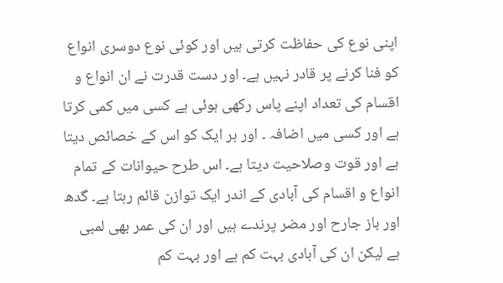اپنی نوع کی حفاظت کرتی ہیں اور کوئی نوع دوسری انواع کو فنا کرنے پر قادر نہیں ہے۔ اور دست قدرت نے ان انواع و اقسام کی تعداد اپنے پاس رکھی ہوئی ہے کسی میں کمی کرتا ہے اور کسی میں اضافہ ۔ اور ہر ایک کو اس کے خصائص دیتا ہے اور قوت وصلاحیت دیتا ہے۔ اس طرح حیوانات کے تمام انواع و اقسام کی آبادی کے اندر ایک توازن قائم رہتا ہے۔ گدھ اور باز جارح اور مضر پرندے ہیں اور ان کی عمر بھی لمبی ہے لیکن ان کی آبادی بہت کم ہے اور بہت کم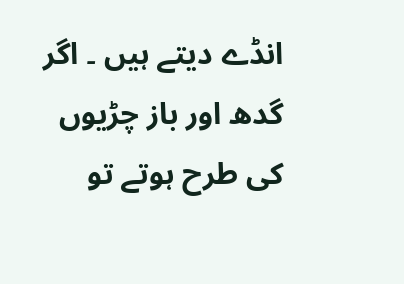انڈے دیتے ہیں ۔ اگر گدھ اور باز چڑیوں کی طرح ہوتے تو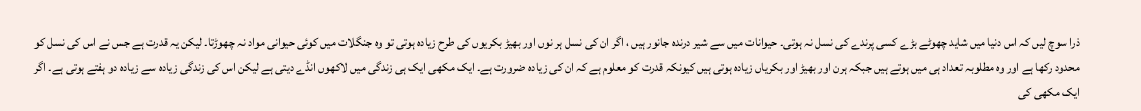ذرا سوچ لیں کہ اس دنیا میں شاید چھوٹے بڑے کسی پرندے کی نسل نہ ہوتی۔ حیوانات میں سے شیر درندہ جانور ہیں ، اگر ان کی نسل ہر نوں اور بھیڑ بکریوں کی طرح زیادہ ہوتی تو وہ جنگلات میں کوئی حیوانی مواد نہ چھوڑتا۔ لیکن یہ قدرت ہے جس نے اس کی نسل کو محدود رکھا ہے اور وہ مطلوبہ تعداد ہی میں ہوتے ہیں جبکہ ہرن اور بھیڑ اور بکریاں زیادہ ہوتی ہیں کیونکہ قدرت کو معلوم ہے کہ ان کی زیادہ ضرورت ہے۔ ایک مکھی ایک ہی زندگی میں لاکھوں انڈے دیتی ہے لیکن اس کی زندگی زیادہ سے زیادہ دو ہفتے ہوتی ہے۔ اگر ایک مکھی کی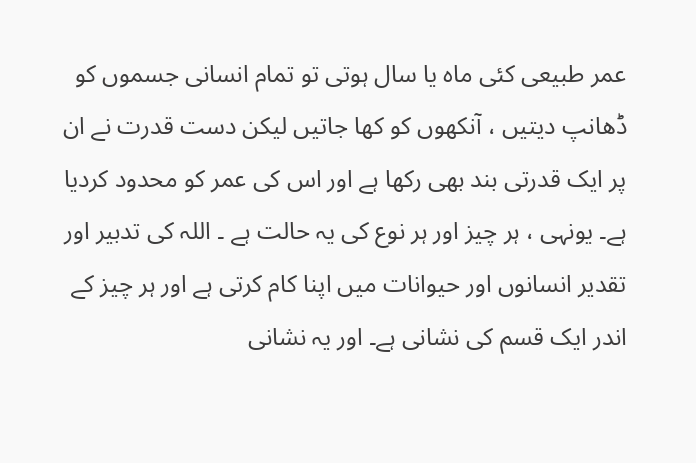عمر طبیعی کئی ماہ یا سال ہوتی تو تمام انسانی جسموں کو ڈھانپ دیتیں ، آنکھوں کو کھا جاتیں لیکن دست قدرت نے ان پر ایک قدرتی بند بھی رکھا ہے اور اس کی عمر کو محدود کردیا ہے۔ یونہی ، ہر چیز اور ہر نوع کی یہ حالت ہے ۔ اللہ کی تدبیر اور تقدیر انسانوں اور حیوانات میں اپنا کام کرتی ہے اور ہر چیز کے اندر ایک قسم کی نشانی ہے۔ اور یہ نشانی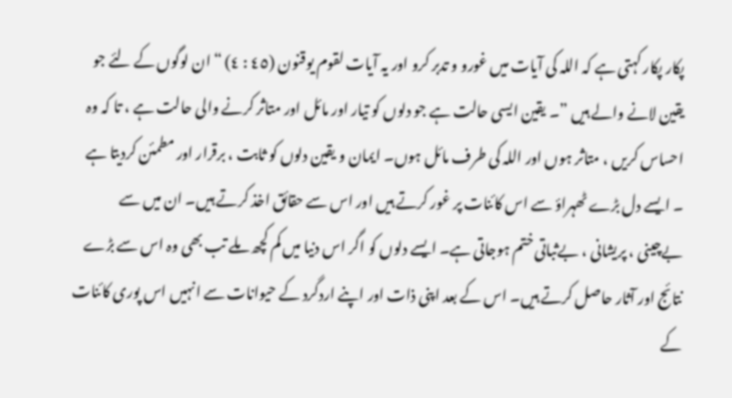پکار پکار کہتی ہے کہ اللہ کی آیات میں غورو و تدبر کرو اور یہ آیات لقوم یوقنون (٤٥ : ٤) “ ان لوگوں کے لئے جو یقین لانے والے ہیں ”۔ یقین ایسی حالت ہے جو دلوں کو تیار اور مائل اور متاثر کرنے والی حالت ہے ، تا کہ وہ احساس کریں ، متاثر ہوں اور اللہ کی طرف مائل ہوں۔ ایمان و یقین دلوں کو ثابت ، برقرار اور مطمئن کردیتا ہے ۔ ایسے دل بڑے ٹھہراؤ سے اس کائنات پر غور کرتے ہیں اور اس سے حقائق اخذ کرتے ہیں۔ ان میں سے بےچینی ، پریشانی ، بےثباتی ختم ہوجاتی ہے۔ ایسے دلوں کو اگر اس دنیا میں کم کچھ ملے تب بھی وہ اس سے بڑے نتائج اور آثار حاصل کرتے ہیں۔ اس کے بعد اپنی ذات اور اپنے اردگرد کے حیوانات سے انہیں اس پوری کائنات کے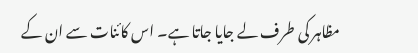مظاہر کی طرف لے جایا جاتا ہے۔ اس کائنات سے ان کے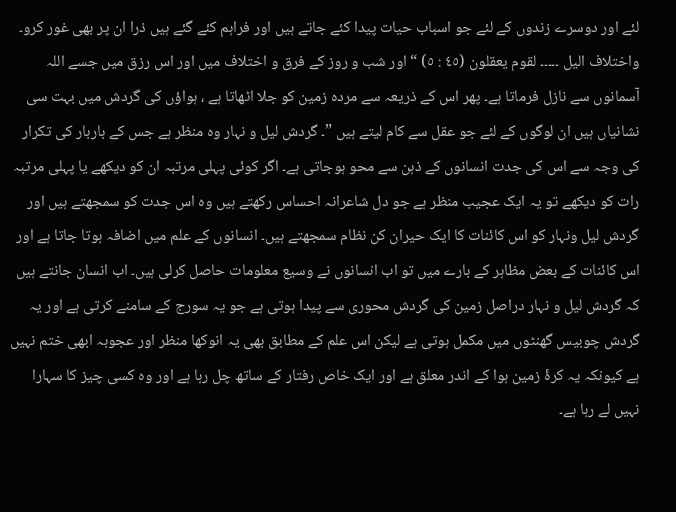لئے اور دوسرے زندوں کے لئے جو اسباب حیات پیدا کئے جاتے ہیں اور فراہم کئے گئے ہیں ذرا ان پر بھی غور کرو۔ واختلاف الیل ۔۔۔۔۔ لقوم یعقلون (٤٥ : ٥) “ اور شب و روز کے فرق و اختلاف میں اور اس رزق میں جسے اللہ آسمانوں سے نازل فرماتا ہے۔ پھر اس کے ذریعہ سے مردہ زمین کو جلا اٹھاتا ہے ، ہواؤں کی گردش میں بہت سی نشانیاں ہیں ان لوگوں کے لئے جو عقل سے کام لیتے ہیں ”۔ گردش لیل و نہار وہ منظر ہے جس کے باربار کی تکرار کی وجہ سے اس کی جدت انسانوں کے ذہن سے محو ہوجاتی ہے۔ اگر کوئی پہلی مرتبہ ان کو دیکھے یا پہلی مرتبہ رات کو دیکھے تو یہ ایک عجیب منظر ہے جو دل شاعرانہ احساس رکھتے ہیں وہ اس جدت کو سمجھتے ہیں اور گردش لیل ونہار کو اس کائنات کا ایک حیران کن نظام سمجھتے ہیں۔ انسانوں کے علم میں اضافہ ہوتا جاتا ہے اور اس کائنات کے بعض مظاہر کے بارے میں تو اب انسانوں نے وسیع معلومات حاصل کرلی ہیں۔ اب انسان جانتے ہیں کہ گردش لیل و نہار دراصل زمین کی گردش محوری سے پیدا ہوتی ہے جو یہ سورج کے سامنے کرتی ہے اور یہ گردش چوبیس گھنٹوں میں مکمل ہوتی ہے لیکن اس علم کے مطابق بھی یہ انوکھا منظر اور عجوبہ ابھی ختم نہیں ہے کیونکہ یہ کرۂ زمین ہوا کے اندر معلق ہے اور ایک خاص رفتار کے ساتھ چل رہا ہے اور وہ کسی چیز کا سہارا نہیں لے رہا ہے۔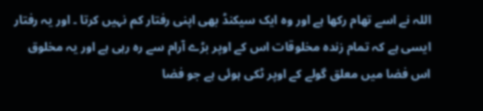اللہ نے اسے تھام رکھا ہے اور وہ ایک سیکنڈ بھی اپنی رفتار کم نہیں کرتا ۔ اور یہ رفتار ایسی ہے کہ تمام زندہ مخلوقات اس کے اوپر بڑے آرام سے رہ رہی ہے اور یہ مخلوق اس فضا میں معلق گولے کے اوپر ٹکی ہوئی ہے جو فضا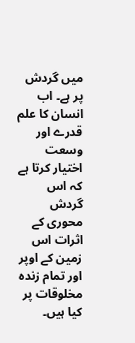میں گردش پر ہے۔ اب انسان کا علم قدرے اور وسعت اختیار کرتا ہے کہ اس گردش محوری کے اثرات اس زمین کے اوپر اور تمام زندہ مخلوقات پر کیا ہیں۔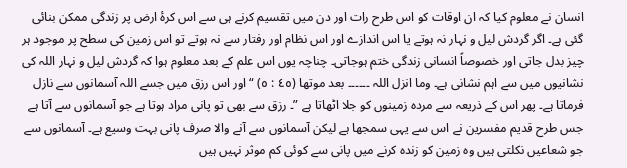انسان نے معلوم کیا کہ ان اوقات کو اس طرح رات اور دن میں تقسیم کرنے ہی سے اس کرۂ ارض پر زندگی ممکن بنائی گئی ہے۔ اگر گردش لیل و نہار نہ ہوتے یا اس اندازے اور اس نظام اور رفتار سے نہ ہوتے تو اس زمین کی سطح پر موجود ہر چیز بدل جاتی اور خصوصاً انسانی زندگی ختم ہوجاتی۔ چناچہ یوں اس علم کے بعد معلوم ہوا کہ گردش لیل و نہار اللہ کی نشانیوں میں سے اہم نشانی ہے۔ وما انزل اللہ ۔۔۔۔۔۔ بعد موتھا (٤٥ : ٥) “ اور اس رزق میں جسے اللہ آسمانوں سے نازل فرماتا ہے۔ پھر اس کے ذریعہ سے مردہ زمینوں کو جلا اٹھاتا ہے ”۔ رزق سے بھی تو پانی مراد ہوتا ہے جو آسمانوں سے آتا ہے جس طرح قدیم مفسرین نے اس سے یہی سمجھا ہے لیکن آسمانوں سے آنے والا صرف پانی بہت وسیع ہے۔ آسمانوں سے جو شعاعیں نکلتی ہیں وہ زمین کو زندہ کرنے میں پانی سے کوئی کم موثر نہیں ہیں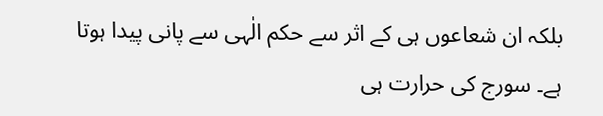بلکہ ان شعاعوں ہی کے اثر سے حکم الٰہی سے پانی پیدا ہوتا ہے۔ سورج کی حرارت ہی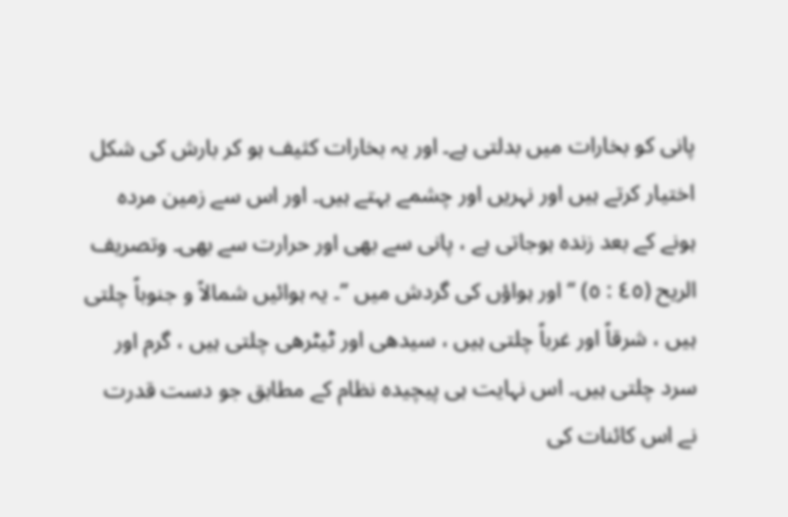پانی کو بخارات میں بدلتی ہے۔ اور یہ بخارات کثیف ہو کر بارش کی شکل اختیار کرتے ہیں اور نہریں اور چشمے بہتے ہیں۔ اور اس سے زمین مردہ ہونے کے بعد زندہ ہوجاتی ہے ، پانی سے بھی اور حرارت سے بھی۔ وتصریف الریح (٤٥ : ٥) “ اور ہواؤں کی گردش میں ”۔ یہ ہوائیں شمالاً و جنوباً چلتی ہیں ، شرقاً اور غرباً چلتی ہیں ، سیدھی اور ٹیٹرھی چلتی ہیں ، گرم اور سرد چلتی ہیں۔ اس نہایت ہی پیچیدہ نظام کے مطابق جو دست قدرت نے اس کائنات کی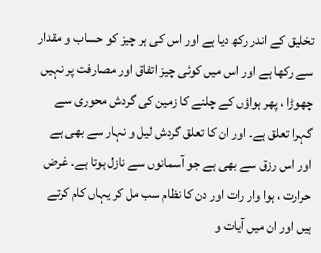تخلیق کے اندر رکھ دیا ہے اور اس کی ہر چیز کو حساب و مقدار سے رکھا ہے اور اس میں کوئی چیز اتفاق اور مصارفت پر نہیں چھوڑا ، پھر ہواؤں کے چلنے کا زمین کی گردش محوری سے گہرا تعلق ہے۔ اور ان کا تعلق گردش لیل و نہار سے بھی ہے اور اس رزق سے بھی ہے جو آسمانوں سے نازل ہوتا ہے۔ غرض حرارت ، ہوا وار رات اور دن کا نظام سب مل کر یہاں کام کرتے ہیں اور ان میں آیات و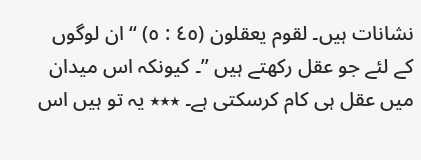نشانات ہیں۔ لقوم یعقلون (٤٥ : ٥) “ ان لوگوں کے لئے جو عقل رکھتے ہیں ”۔ کیونکہ اس میدان میں عقل ہی کام کرسکتی ہے۔ ٭٭٭ یہ تو ہیں اس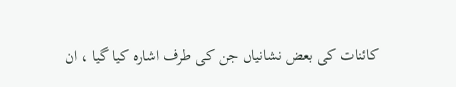کائنات کی بعض نشانیاں جن کی طرف اشارہ کیا گیا ، ان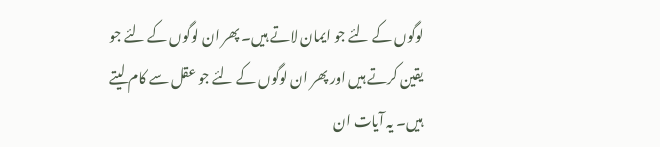لوگوں کے لئے جو ایمان لاتے ہیں۔ پھر ان لوگوں کے لئے جو یقین کرتے ہیں اور پھر ان لوگوں کے لئے جو عقل سے کام لیتے ہیں۔ یہ آیات ان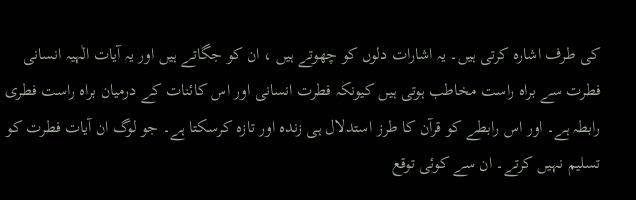کی طرف اشارہ کرتی ہیں۔ یہ اشارات دلوں کو چھوتے ہیں ، ان کو جگاتے ہیں اور یہ آیات الٰہیہ انسانی فطرت سے براہ راست مخاطب ہوتی ہیں کیونکہ فطرت انسانی اور اس کائنات کے درمیان براہ راست فطری رابطہ ہے۔ اور اس رابطے کو قرآن کا طرز استدلال ہی زندہ اور تازہ کرسکتا ہے۔ جو لوگ ان آیات فطرت کو تسلیم نہیں کرتے۔ ان سے کوئی توقع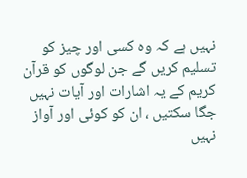نہیں ہے کہ وہ کسی اور چیز کو تسلیم کریں گے جن لوگوں کو قرآن کریم کے یہ اشارات اور آیات نہیں جگا سکتیں ، ان کو کوئی اور آواز نہیں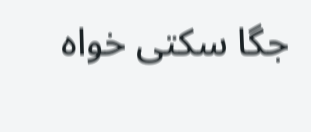جگا سکتی خواہ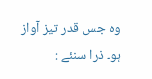وہ جس قدر تیز آواز ہو۔ ذرا سنئے :